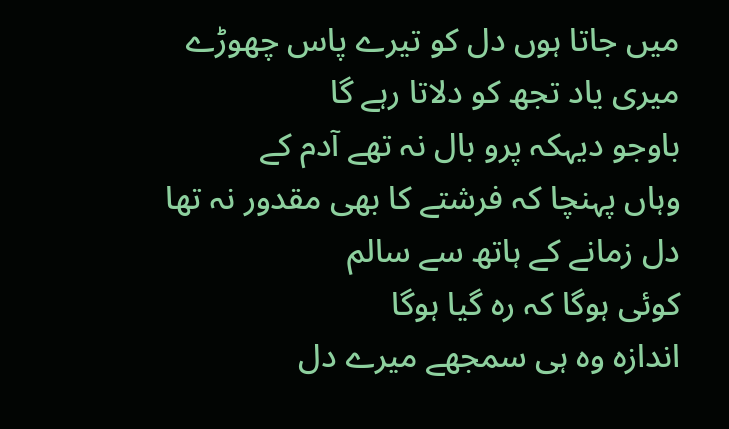میں جاتا ہوں دل کو تیرے پاس چھوڑے
میری یاد تجھ کو دلاتا رہے گا
باوجو دیہکہ پرو بال نہ تھے آدم کے
وہاں پہنچا کہ فرشتے کا بھی مقدور نہ تھا
دل زمانے کے ہاتھ سے سالم
کوئی ہوگا کہ رہ گیا ہوگا
اندازہ وہ ہی سمجھے میرے دل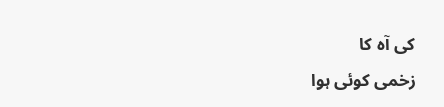کی آہ کا
زخمی کوئی ہوا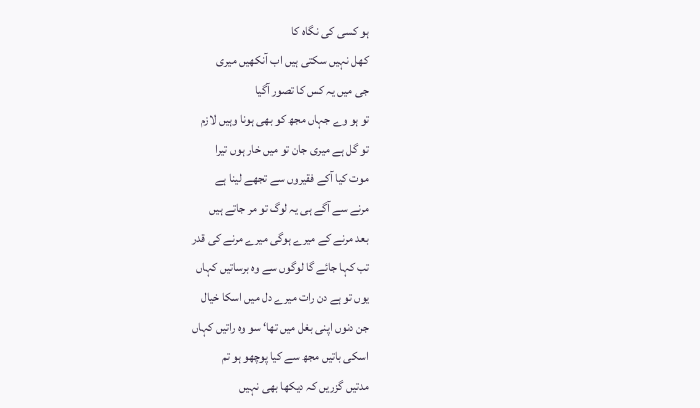ہو کسی کی نگاہ کا
کھل نہیں سکتی ہیں اب آنکھیں میری
جی میں یہ کس کا تصور آگیا
تو ہو وے جہاں مجھ کو بھی ہونا وہیں لازم
تو گل ہے میری جان تو میں خار ہوں تیرا
موت کیا آکے فقیروں سے تجھے لینا ہے
مرنے سے آگے ہی یہ لوگ تو مر جاتے ہیں
بعد مرنے کے میرے ہوگی میرے مرنے کی قدر
تب کہا جائے گا لوگوں سے وہ برساتیں کہاں
یوں تو ہے دن رات میرے دل میں اسکا خیال
جن دنوں اپنی بغل میں تھا‘ سو وہ راتیں کہاں
اسکی باتیں مجھ سے کیا پوچھو ہو تم
مدتیں گزریں کہ دیکھا بھی نہیں